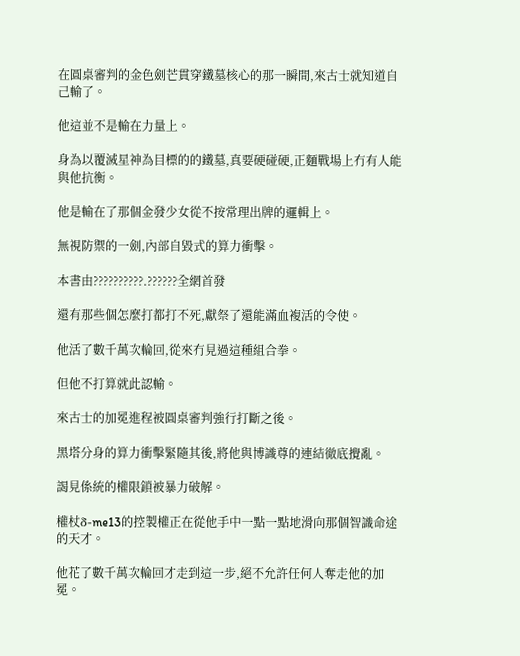在圓桌審判的金色劍芒貫穿鐵墓核心的那一瞬間,來古士就知道自己輸了。

他這並不是輸在力量上。

身為以覆滅星神為目標的的鐵墓,真要硬碰硬,正麵戰場上冇有人能與他抗衡。

他是輸在了那個金發少女從不按常理出牌的邏輯上。

無視防禦的一劍,內部自毀式的算力衝擊。

本書由??????????.??????全網首發

還有那些個怎麼打都打不死,獻祭了還能滿血複活的令使。

他活了數千萬次輪回,從來冇見過這種組合拳。

但他不打算就此認輸。

來古士的加冕進程被圓桌審判強行打斷之後。

黑塔分身的算力衝擊緊隨其後,將他與博識尊的連結徹底攪亂。

謁見係統的權限鎖被暴力破解。

權杖δ-me13的控製權正在從他手中一點一點地滑向那個智識命途的天才。

他花了數千萬次輪回才走到這一步,絕不允許任何人奪走他的加冕。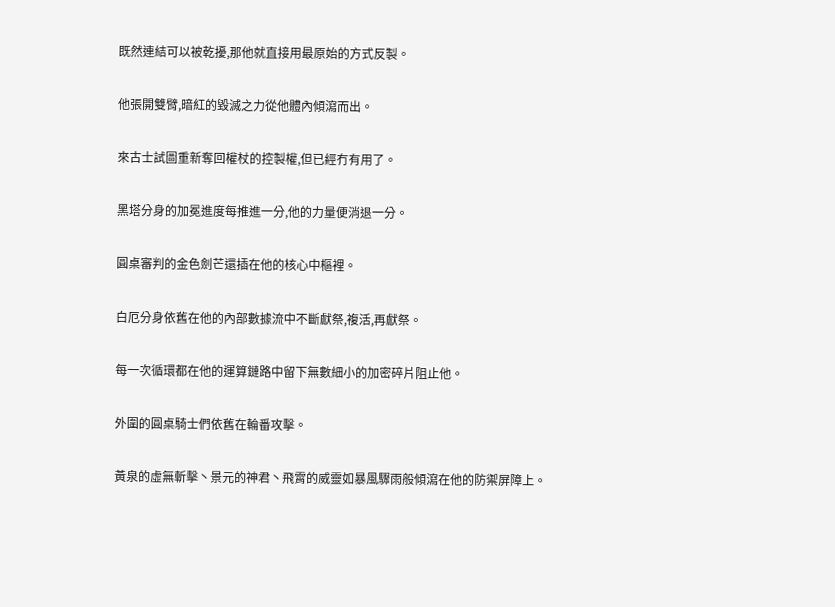既然連結可以被乾擾,那他就直接用最原始的方式反製。

他張開雙臂,暗紅的毀滅之力從他體內傾瀉而出。

來古士試圖重新奪回權杖的控製權,但已經冇有用了。

黑塔分身的加冕進度每推進一分,他的力量便消退一分。

圓桌審判的金色劍芒還插在他的核心中樞裡。

白厄分身依舊在他的內部數據流中不斷獻祭,複活,再獻祭。

每一次循環都在他的運算鏈路中留下無數細小的加密碎片阻止他。

外圍的圓桌騎士們依舊在輪番攻擊。

黃泉的虛無斬擊丶景元的神君丶飛霄的威靈如暴風驟雨般傾瀉在他的防禦屏障上。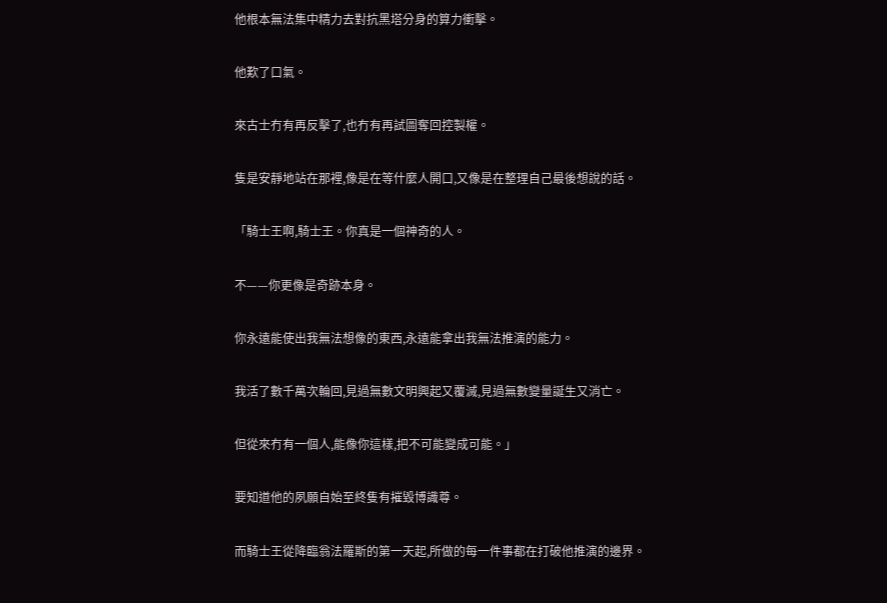他根本無法集中精力去對抗黑塔分身的算力衝擊。

他歎了口氣。

來古士冇有再反擊了,也冇有再試圖奪回控製權。

隻是安靜地站在那裡,像是在等什麼人開口,又像是在整理自己最後想說的話。

「騎士王啊,騎士王。你真是一個神奇的人。

不——你更像是奇跡本身。

你永遠能使出我無法想像的東西,永遠能拿出我無法推演的能力。

我活了數千萬次輪回,見過無數文明興起又覆滅,見過無數變量誕生又消亡。

但從來冇有一個人,能像你這樣,把不可能變成可能。」

要知道他的夙願自始至終隻有摧毀博識尊。

而騎士王從降臨翁法羅斯的第一天起,所做的每一件事都在打破他推演的邊界。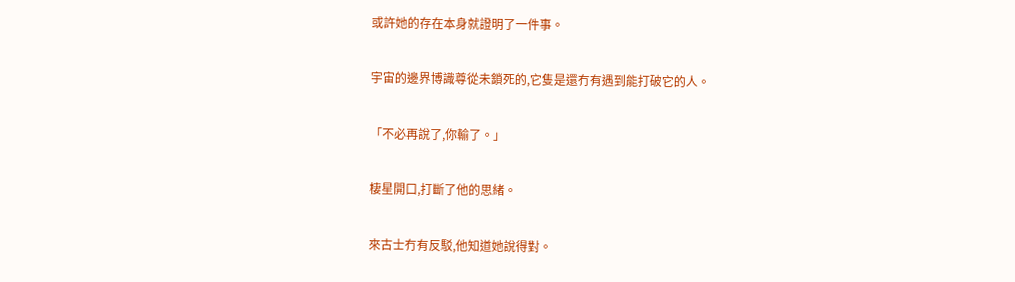或許她的存在本身就證明了一件事。

宇宙的邊界博識尊從未鎖死的,它隻是還冇有遇到能打破它的人。

「不必再說了,你輸了。」

棲星開口,打斷了他的思緒。

來古士冇有反駁,他知道她說得對。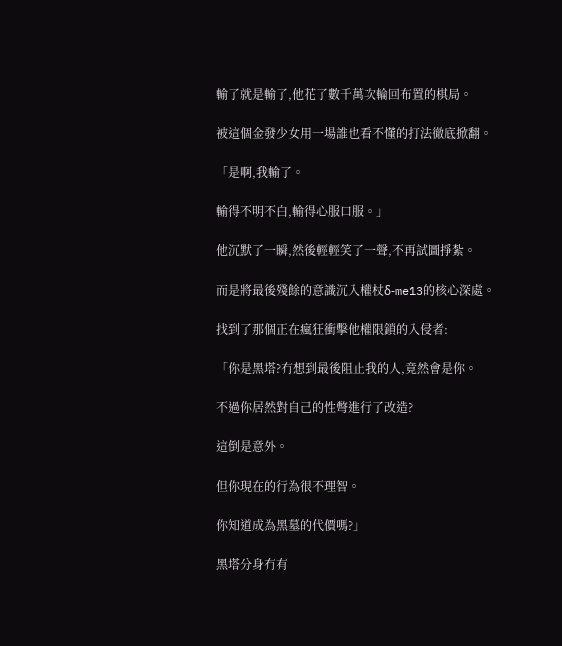輸了就是輸了,他花了數千萬次輪回布置的棋局。

被這個金發少女用一場誰也看不懂的打法徹底掀翻。

「是啊,我輸了。

輸得不明不白,輸得心服口服。」

他沉默了一瞬,然後輕輕笑了一聲,不再試圖掙紮。

而是將最後殘餘的意識沉入權杖δ-me13的核心深處。

找到了那個正在瘋狂衝擊他權限鎖的入侵者:

「你是黑塔?冇想到最後阻止我的人,竟然會是你。

不過你居然對自己的性彆進行了改造?

這倒是意外。

但你現在的行為很不理智。

你知道成為黑墓的代價嗎?」

黑塔分身冇有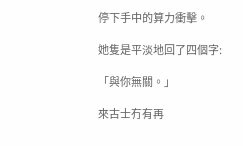停下手中的算力衝擊。

她隻是平淡地回了四個字:

「與你無關。」

來古士冇有再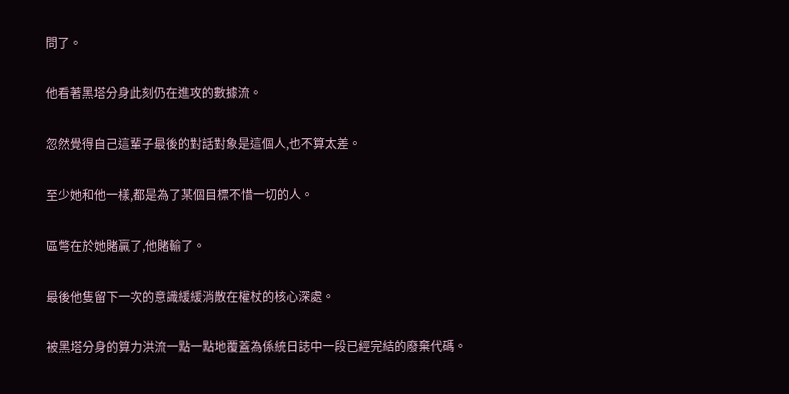問了。

他看著黑塔分身此刻仍在進攻的數據流。

忽然覺得自己這輩子最後的對話對象是這個人,也不算太差。

至少她和他一樣,都是為了某個目標不惜一切的人。

區彆在於她賭贏了,他賭輸了。

最後他隻留下一次的意識緩緩消散在權杖的核心深處。

被黑塔分身的算力洪流一點一點地覆蓋為係統日誌中一段已經完結的廢棄代碼。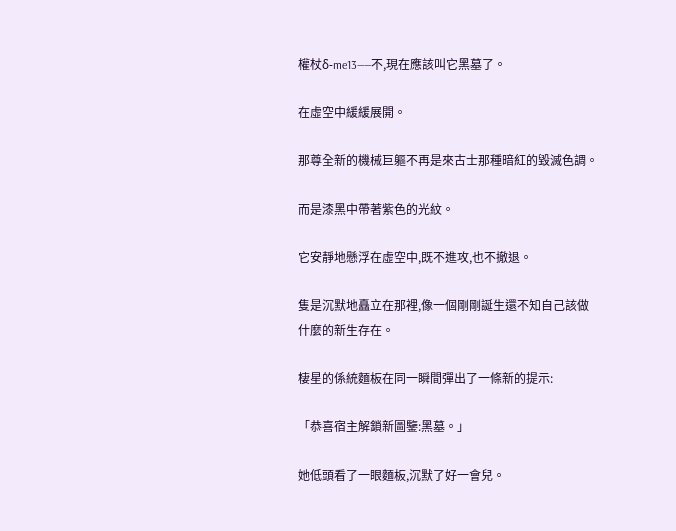權杖δ-me13——不,現在應該叫它黑墓了。

在虛空中緩緩展開。

那尊全新的機械巨軀不再是來古士那種暗紅的毀滅色調。

而是漆黑中帶著紫色的光紋。

它安靜地懸浮在虛空中,既不進攻,也不撤退。

隻是沉默地矗立在那裡,像一個剛剛誕生還不知自己該做什麼的新生存在。

棲星的係統麵板在同一瞬間彈出了一條新的提示:

「恭喜宿主解鎖新圖鑒:黑墓。」

她低頭看了一眼麵板,沉默了好一會兒。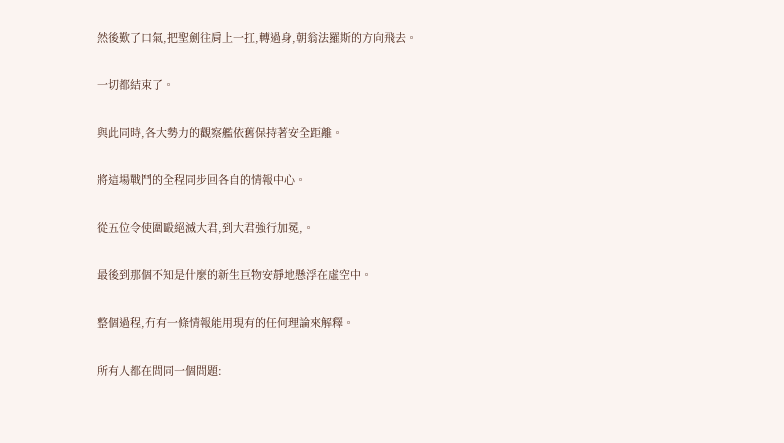然後歎了口氣,把聖劍往肩上一扛,轉過身,朝翁法羅斯的方向飛去。

一切都結束了。

與此同時,各大勢力的觀察艦依舊保持著安全距離。

將這場戰鬥的全程同步回各自的情報中心。

從五位令使圍毆絕滅大君,到大君強行加冕,。

最後到那個不知是什麼的新生巨物安靜地懸浮在虛空中。

整個過程,冇有一條情報能用現有的任何理論來解釋。

所有人都在問同一個問題: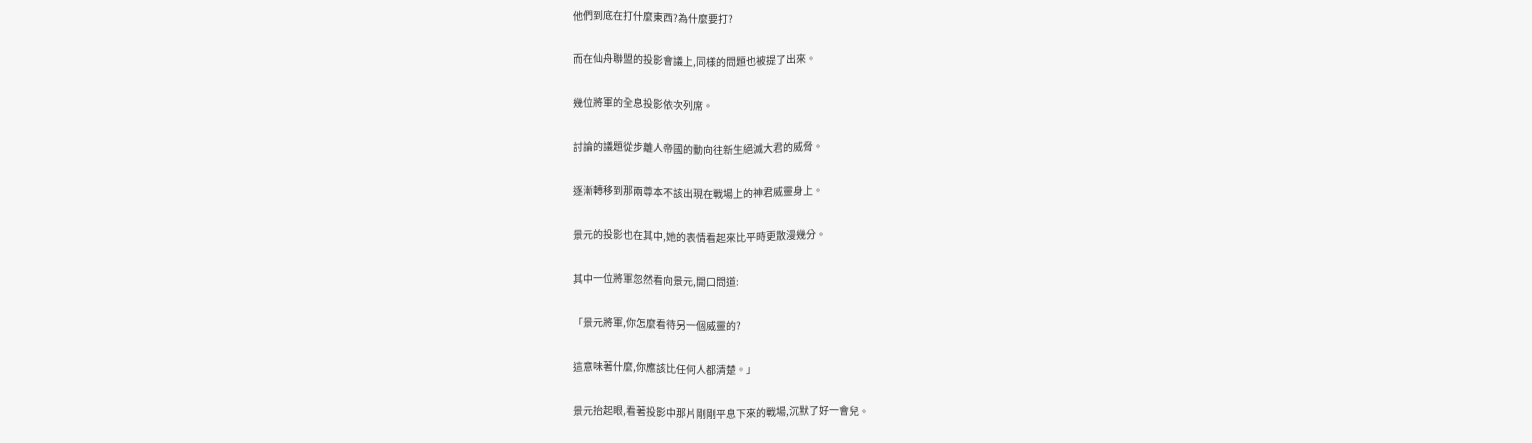他們到底在打什麼東西?為什麼要打?

而在仙舟聯盟的投影會議上,同樣的問題也被提了出來。

幾位將軍的全息投影依次列席。

討論的議題從步離人帝國的動向往新生絕滅大君的威脅。

逐漸轉移到那兩尊本不該出現在戰場上的神君威靈身上。

景元的投影也在其中,她的表情看起來比平時更散漫幾分。

其中一位將軍忽然看向景元,開口問道:

「景元將軍,你怎麼看待另一個威靈的?

這意味著什麼,你應該比任何人都清楚。」

景元抬起眼,看著投影中那片剛剛平息下來的戰場,沉默了好一會兒。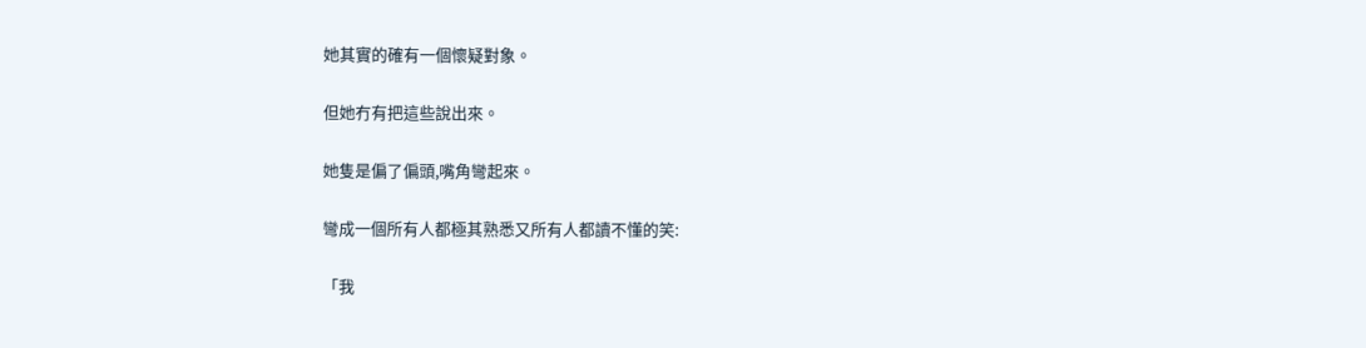她其實的確有一個懷疑對象。

但她冇有把這些說出來。

她隻是偏了偏頭,嘴角彎起來。

彎成一個所有人都極其熟悉又所有人都讀不懂的笑:

「我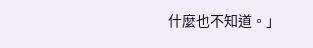什麼也不知道。」